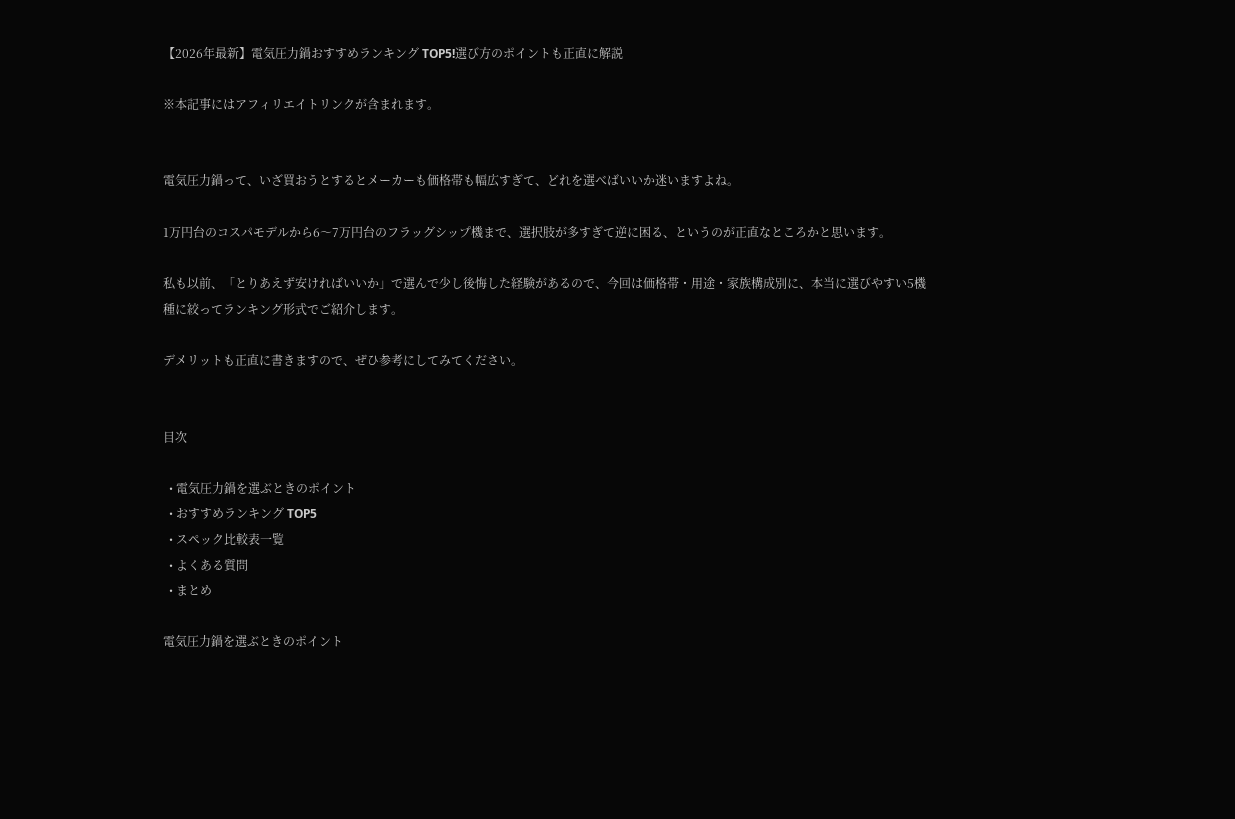【2026年最新】電気圧力鍋おすすめランキング TOP5!選び方のポイントも正直に解説

※本記事にはアフィリエイトリンクが含まれます。


電気圧力鍋って、いざ買おうとするとメーカーも価格帯も幅広すぎて、どれを選べばいいか迷いますよね。

1万円台のコスパモデルから6〜7万円台のフラッグシップ機まで、選択肢が多すぎて逆に困る、というのが正直なところかと思います。

私も以前、「とりあえず安ければいいか」で選んで少し後悔した経験があるので、今回は価格帯・用途・家族構成別に、本当に選びやすい5機種に絞ってランキング形式でご紹介します。

デメリットも正直に書きますので、ぜひ参考にしてみてください。


目次

  • 電気圧力鍋を選ぶときのポイント
  • おすすめランキング TOP5
  • スペック比較表一覧
  • よくある質問
  • まとめ

電気圧力鍋を選ぶときのポイント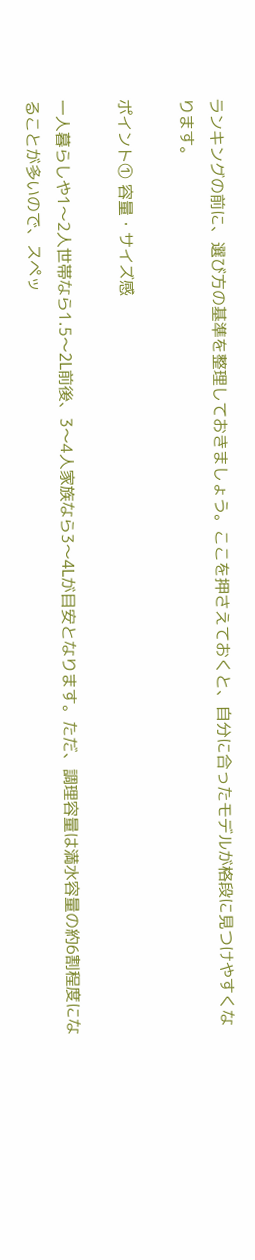ランキングの前に、選び方の基準を整理しておきましょう。ここを押さえておくと、自分に合ったモデルが格段に見つけやすくなります。

ポイント① 容量・サイズ感

一人暮らしや1〜2人世帯なら1.5〜2L前後、3〜4人家族なら3〜4Lが目安となります。ただ、調理容量は満水容量の約6割程度になることが多いので、スペッ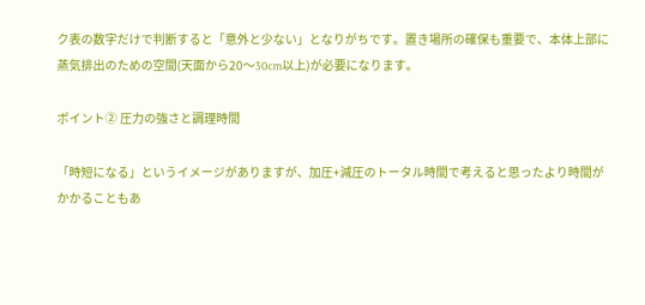ク表の数字だけで判断すると「意外と少ない」となりがちです。置き場所の確保も重要で、本体上部に蒸気排出のための空間(天面から20〜30cm以上)が必要になります。

ポイント② 圧力の強さと調理時間

「時短になる」というイメージがありますが、加圧+減圧のトータル時間で考えると思ったより時間がかかることもあ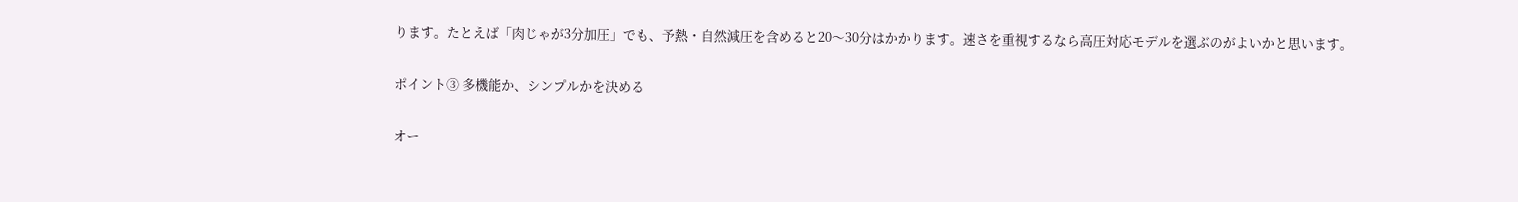ります。たとえば「肉じゃが3分加圧」でも、予熱・自然減圧を含めると20〜30分はかかります。速さを重視するなら高圧対応モデルを選ぶのがよいかと思います。

ポイント③ 多機能か、シンプルかを決める

オー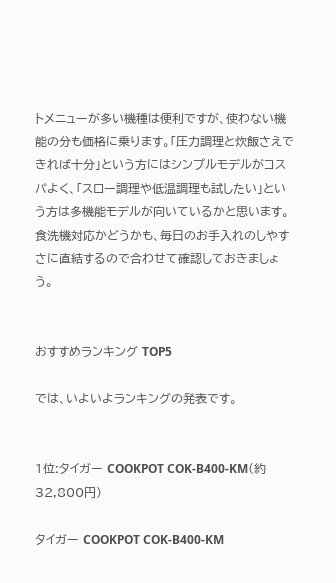トメニューが多い機種は便利ですが、使わない機能の分も価格に乗ります。「圧力調理と炊飯さえできれば十分」という方にはシンプルモデルがコスパよく、「スロー調理や低温調理も試したい」という方は多機能モデルが向いているかと思います。食洗機対応かどうかも、毎日のお手入れのしやすさに直結するので合わせて確認しておきましょう。


おすすめランキング TOP5

では、いよいよランキングの発表です。


1位:タイガー COOKPOT COK-B400-KM(約32,800円)

タイガー COOKPOT COK-B400-KM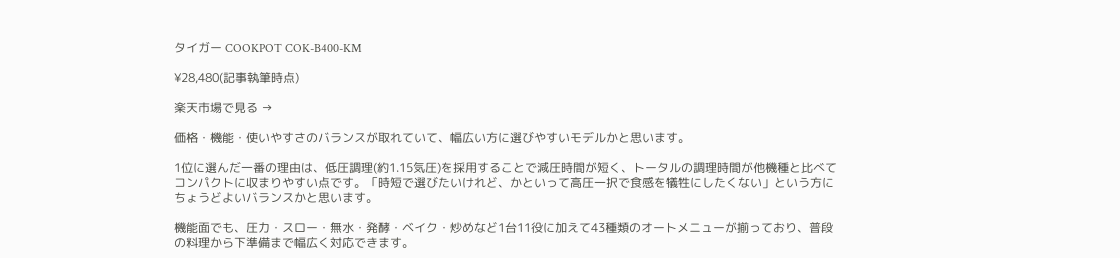タイガー COOKPOT COK-B400-KM

¥28,480(記事執筆時点)

楽天市場で見る →

価格・機能・使いやすさのバランスが取れていて、幅広い方に選びやすいモデルかと思います。

1位に選んだ一番の理由は、低圧調理(約1.15気圧)を採用することで減圧時間が短く、トータルの調理時間が他機種と比べてコンパクトに収まりやすい点です。「時短で選びたいけれど、かといって高圧一択で食感を犠牲にしたくない」という方にちょうどよいバランスかと思います。

機能面でも、圧力・スロー・無水・発酵・ベイク・炒めなど1台11役に加えて43種類のオートメニューが揃っており、普段の料理から下準備まで幅広く対応できます。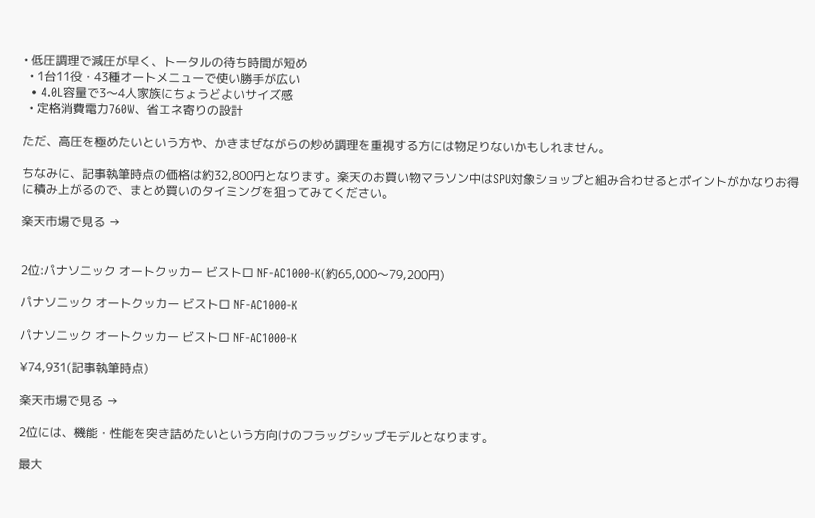• 低圧調理で減圧が早く、トータルの待ち時間が短め
  • 1台11役・43種オートメニューで使い勝手が広い
  • 4.0L容量で3〜4人家族にちょうどよいサイズ感
  • 定格消費電力760W、省エネ寄りの設計

ただ、高圧を極めたいという方や、かきまぜながらの炒め調理を重視する方には物足りないかもしれません。

ちなみに、記事執筆時点の価格は約32,800円となります。楽天のお買い物マラソン中はSPU対象ショップと組み合わせるとポイントがかなりお得に積み上がるので、まとめ買いのタイミングを狙ってみてください。

楽天市場で見る →


2位:パナソニック オートクッカー ビストロ NF-AC1000-K(約65,000〜79,200円)

パナソニック オートクッカー ビストロ NF-AC1000-K

パナソニック オートクッカー ビストロ NF-AC1000-K

¥74,931(記事執筆時点)

楽天市場で見る →

2位には、機能・性能を突き詰めたいという方向けのフラッグシップモデルとなります。

最大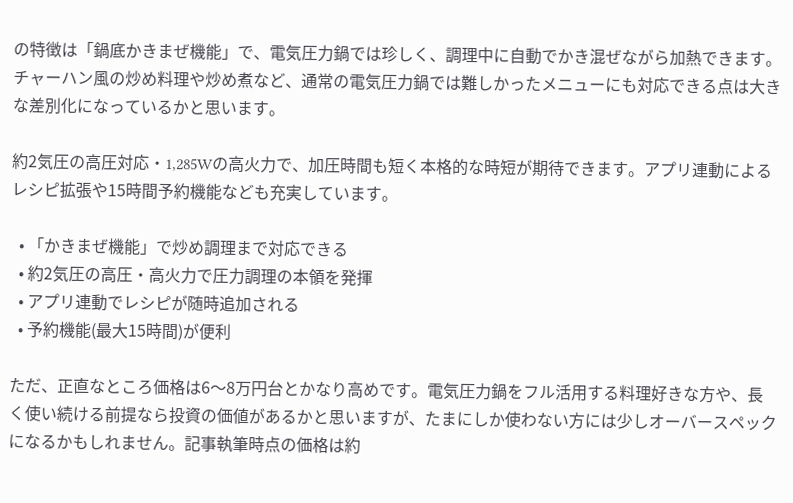の特徴は「鍋底かきまぜ機能」で、電気圧力鍋では珍しく、調理中に自動でかき混ぜながら加熱できます。チャーハン風の炒め料理や炒め煮など、通常の電気圧力鍋では難しかったメニューにも対応できる点は大きな差別化になっているかと思います。

約2気圧の高圧対応・1,285Wの高火力で、加圧時間も短く本格的な時短が期待できます。アプリ連動によるレシピ拡張や15時間予約機能なども充実しています。

  • 「かきまぜ機能」で炒め調理まで対応できる
  • 約2気圧の高圧・高火力で圧力調理の本領を発揮
  • アプリ連動でレシピが随時追加される
  • 予約機能(最大15時間)が便利

ただ、正直なところ価格は6〜8万円台とかなり高めです。電気圧力鍋をフル活用する料理好きな方や、長く使い続ける前提なら投資の価値があるかと思いますが、たまにしか使わない方には少しオーバースペックになるかもしれません。記事執筆時点の価格は約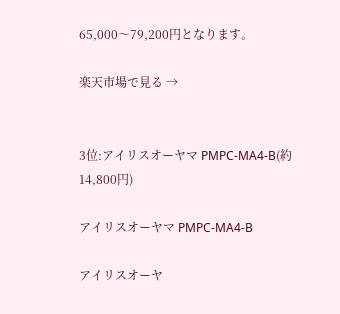65,000〜79,200円となります。

楽天市場で見る →


3位:アイリスオーヤマ PMPC-MA4-B(約14,800円)

アイリスオーヤマ PMPC-MA4-B

アイリスオーヤ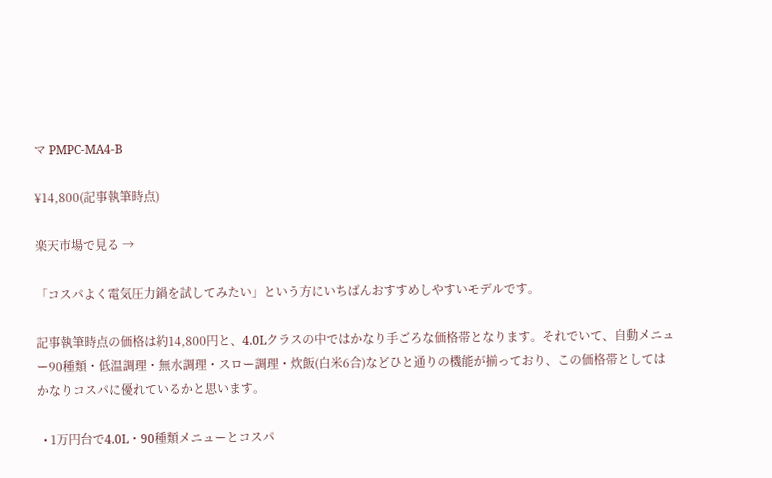マ PMPC-MA4-B

¥14,800(記事執筆時点)

楽天市場で見る →

「コスパよく電気圧力鍋を試してみたい」という方にいちばんおすすめしやすいモデルです。

記事執筆時点の価格は約14,800円と、4.0Lクラスの中ではかなり手ごろな価格帯となります。それでいて、自動メニュー90種類・低温調理・無水調理・スロー調理・炊飯(白米6合)などひと通りの機能が揃っており、この価格帯としてはかなりコスパに優れているかと思います。

  • 1万円台で4.0L・90種類メニューとコスパ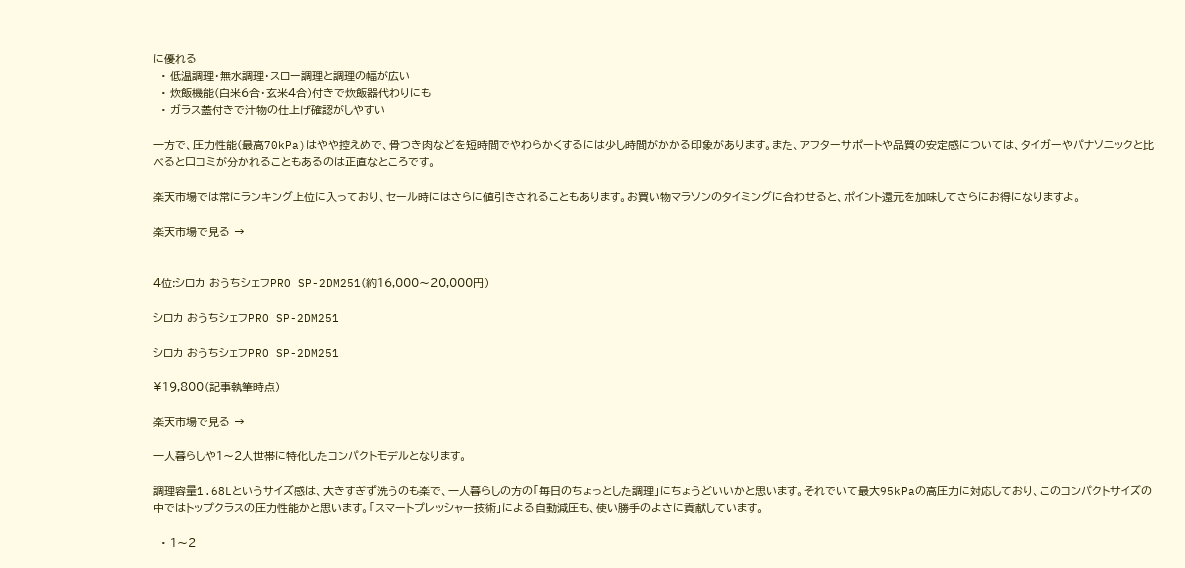に優れる
  • 低温調理・無水調理・スロー調理と調理の幅が広い
  • 炊飯機能(白米6合・玄米4合)付きで炊飯器代わりにも
  • ガラス蓋付きで汁物の仕上げ確認がしやすい

一方で、圧力性能(最高70kPa)はやや控えめで、骨つき肉などを短時間でやわらかくするには少し時間がかかる印象があります。また、アフターサポートや品質の安定感については、タイガーやパナソニックと比べると口コミが分かれることもあるのは正直なところです。

楽天市場では常にランキング上位に入っており、セール時にはさらに値引きされることもあります。お買い物マラソンのタイミングに合わせると、ポイント還元を加味してさらにお得になりますよ。

楽天市場で見る →


4位:シロカ おうちシェフPRO SP-2DM251(約16,000〜20,000円)

シロカ おうちシェフPRO SP-2DM251

シロカ おうちシェフPRO SP-2DM251

¥19,800(記事執筆時点)

楽天市場で見る →

一人暮らしや1〜2人世帯に特化したコンパクトモデルとなります。

調理容量1.68Lというサイズ感は、大きすぎず洗うのも楽で、一人暮らしの方の「毎日のちょっとした調理」にちょうどいいかと思います。それでいて最大95kPaの高圧力に対応しており、このコンパクトサイズの中ではトップクラスの圧力性能かと思います。「スマートプレッシャー技術」による自動減圧も、使い勝手のよさに貢献しています。

  • 1〜2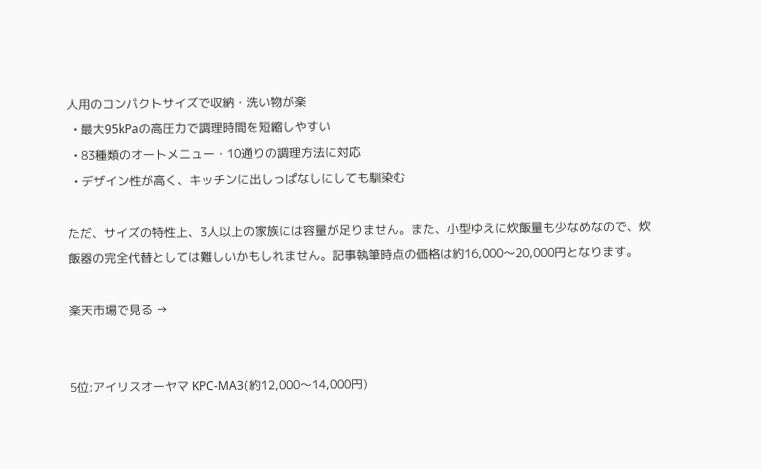人用のコンパクトサイズで収納・洗い物が楽
  • 最大95kPaの高圧力で調理時間を短縮しやすい
  • 83種類のオートメニュー・10通りの調理方法に対応
  • デザイン性が高く、キッチンに出しっぱなしにしても馴染む

ただ、サイズの特性上、3人以上の家族には容量が足りません。また、小型ゆえに炊飯量も少なめなので、炊飯器の完全代替としては難しいかもしれません。記事執筆時点の価格は約16,000〜20,000円となります。

楽天市場で見る →


5位:アイリスオーヤマ KPC-MA3(約12,000〜14,000円)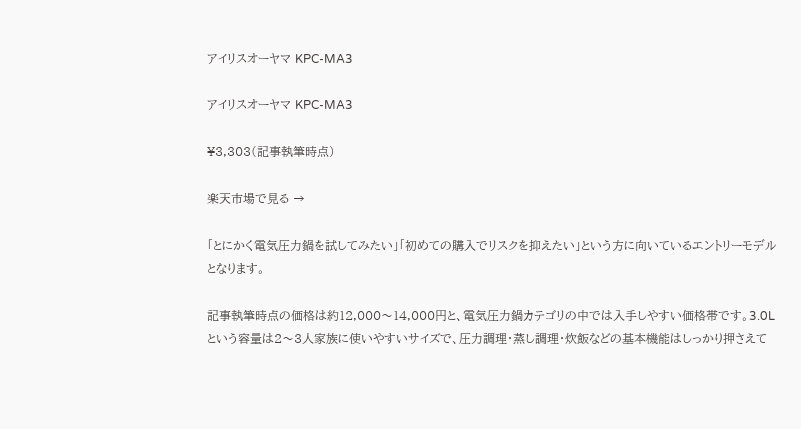アイリスオーヤマ KPC-MA3

アイリスオーヤマ KPC-MA3

¥3,303(記事執筆時点)

楽天市場で見る →

「とにかく電気圧力鍋を試してみたい」「初めての購入でリスクを抑えたい」という方に向いているエントリーモデルとなります。

記事執筆時点の価格は約12,000〜14,000円と、電気圧力鍋カテゴリの中では入手しやすい価格帯です。3.0Lという容量は2〜3人家族に使いやすいサイズで、圧力調理・蒸し調理・炊飯などの基本機能はしっかり押さえて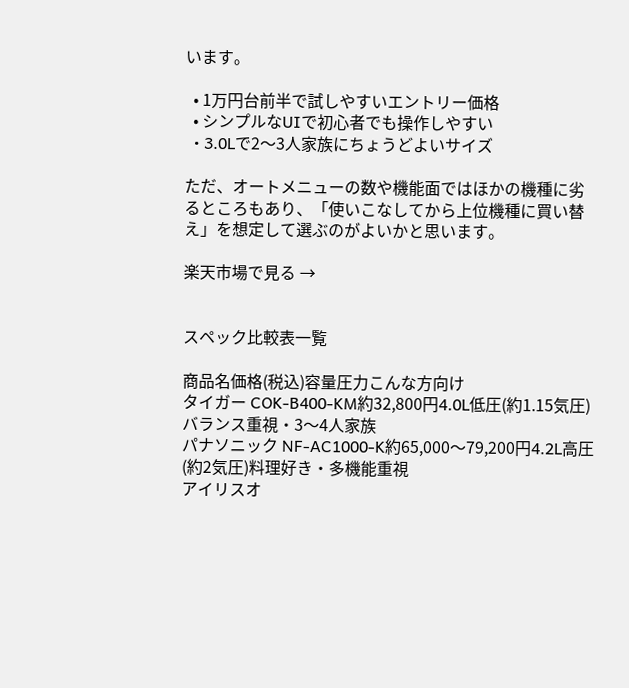います。

  • 1万円台前半で試しやすいエントリー価格
  • シンプルなUIで初心者でも操作しやすい
  • 3.0Lで2〜3人家族にちょうどよいサイズ

ただ、オートメニューの数や機能面ではほかの機種に劣るところもあり、「使いこなしてから上位機種に買い替え」を想定して選ぶのがよいかと思います。

楽天市場で見る →


スペック比較表一覧

商品名価格(税込)容量圧力こんな方向け
タイガー COK-B400-KM約32,800円4.0L低圧(約1.15気圧)バランス重視・3〜4人家族
パナソニック NF-AC1000-K約65,000〜79,200円4.2L高圧(約2気圧)料理好き・多機能重視
アイリスオ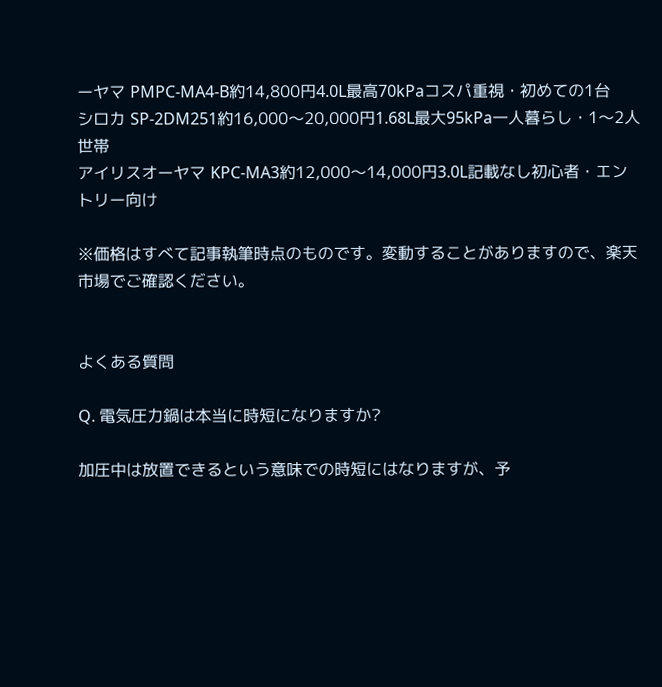ーヤマ PMPC-MA4-B約14,800円4.0L最高70kPaコスパ重視・初めての1台
シロカ SP-2DM251約16,000〜20,000円1.68L最大95kPa一人暮らし・1〜2人世帯
アイリスオーヤマ KPC-MA3約12,000〜14,000円3.0L記載なし初心者・エントリー向け

※価格はすべて記事執筆時点のものです。変動することがありますので、楽天市場でご確認ください。


よくある質問

Q. 電気圧力鍋は本当に時短になりますか?

加圧中は放置できるという意味での時短にはなりますが、予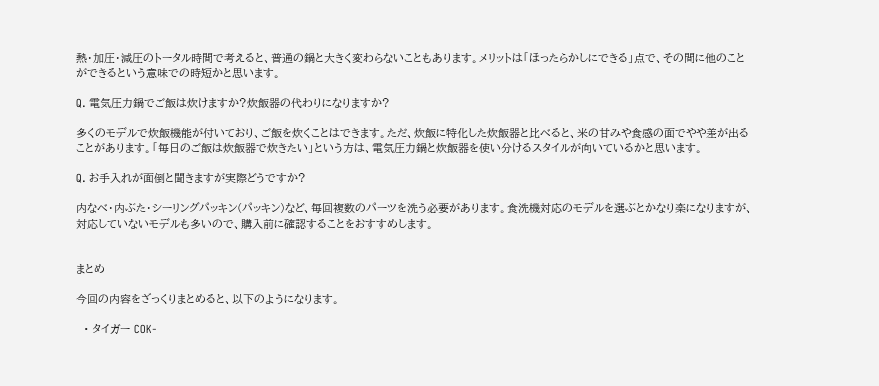熱・加圧・減圧のトータル時間で考えると、普通の鍋と大きく変わらないこともあります。メリットは「ほったらかしにできる」点で、その間に他のことができるという意味での時短かと思います。

Q. 電気圧力鍋でご飯は炊けますか?炊飯器の代わりになりますか?

多くのモデルで炊飯機能が付いており、ご飯を炊くことはできます。ただ、炊飯に特化した炊飯器と比べると、米の甘みや食感の面でやや差が出ることがあります。「毎日のご飯は炊飯器で炊きたい」という方は、電気圧力鍋と炊飯器を使い分けるスタイルが向いているかと思います。

Q. お手入れが面倒と聞きますが実際どうですか?

内なべ・内ぶた・シーリングパッキン(パッキン)など、毎回複数のパーツを洗う必要があります。食洗機対応のモデルを選ぶとかなり楽になりますが、対応していないモデルも多いので、購入前に確認することをおすすめします。


まとめ

今回の内容をざっくりまとめると、以下のようになります。

  • タイガー COK-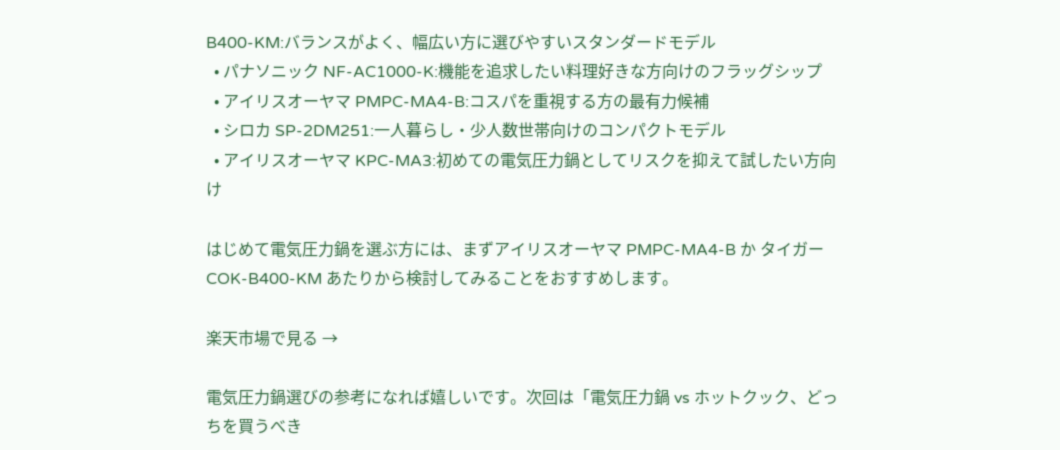B400-KM:バランスがよく、幅広い方に選びやすいスタンダードモデル
  • パナソニック NF-AC1000-K:機能を追求したい料理好きな方向けのフラッグシップ
  • アイリスオーヤマ PMPC-MA4-B:コスパを重視する方の最有力候補
  • シロカ SP-2DM251:一人暮らし・少人数世帯向けのコンパクトモデル
  • アイリスオーヤマ KPC-MA3:初めての電気圧力鍋としてリスクを抑えて試したい方向け

はじめて電気圧力鍋を選ぶ方には、まずアイリスオーヤマ PMPC-MA4-B か タイガー COK-B400-KM あたりから検討してみることをおすすめします。

楽天市場で見る →

電気圧力鍋選びの参考になれば嬉しいです。次回は「電気圧力鍋 vs ホットクック、どっちを買うべき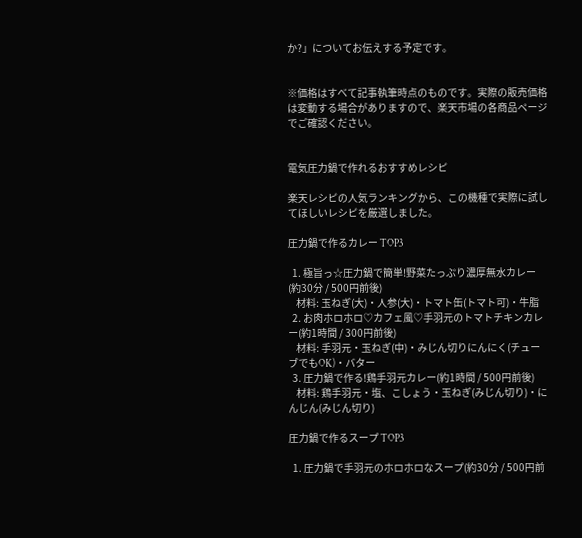か?」についてお伝えする予定です。


※価格はすべて記事執筆時点のものです。実際の販売価格は変動する場合がありますので、楽天市場の各商品ページでご確認ください。


電気圧力鍋で作れるおすすめレシピ

楽天レシピの人気ランキングから、この機種で実際に試してほしいレシピを厳選しました。

圧力鍋で作るカレー TOP3

  1. 極旨っ☆圧力鍋で簡単!野菜たっぷり濃厚無水カレー(約30分 / 500円前後)
    材料: 玉ねぎ(大)・人参(大)・トマト缶(トマト可)・牛脂
  2. お肉ホロホロ♡カフェ風♡手羽元のトマトチキンカレー(約1時間 / 300円前後)
    材料: 手羽元・玉ねぎ(中)・みじん切りにんにく(チューブでもOK)・バター
  3. 圧力鍋で作る!鶏手羽元カレー(約1時間 / 500円前後)
    材料: 鶏手羽元・塩、こしょう・玉ねぎ(みじん切り)・にんじん(みじん切り)

圧力鍋で作るスープ TOP3

  1. 圧力鍋で手羽元のホロホロなスープ(約30分 / 500円前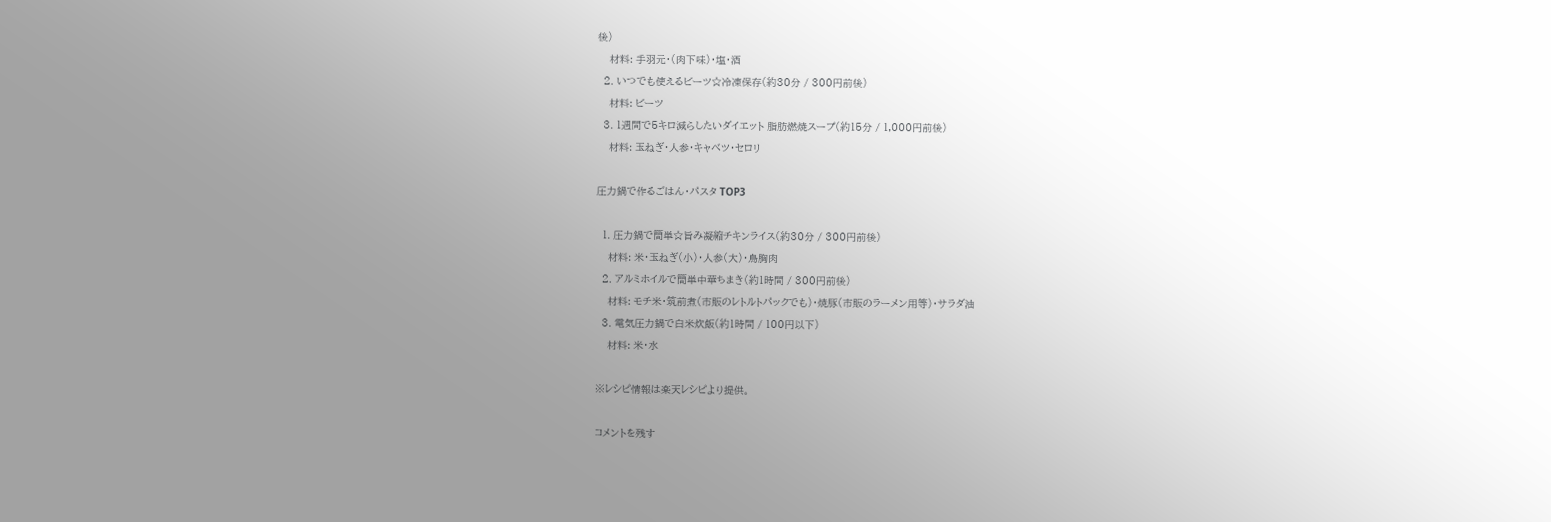後)
    材料: 手羽元・(肉下味)・塩・酒
  2. いつでも使えるビーツ☆冷凍保存(約30分 / 300円前後)
    材料: ビーツ
  3. 1週間で5キロ減らしたいダイエット 脂肪燃焼スープ(約15分 / 1,000円前後)
    材料: 玉ねぎ・人参・キャベツ・セロリ

圧力鍋で作るごはん・パスタ TOP3

  1. 圧力鍋で簡単☆旨み凝縮チキンライス(約30分 / 300円前後)
    材料: 米・玉ねぎ(小)・人参(大)・鳥胸肉
  2. アルミホイルで簡単中華ちまき(約1時間 / 300円前後)
    材料: モチ米・筑前煮(市販のレトルトパックでも)・焼豚(市販のラーメン用等)・サラダ油
  3. 電気圧力鍋で白米炊飯(約1時間 / 100円以下)
    材料: 米・水

※レシピ情報は楽天レシピより提供。

コメントを残す